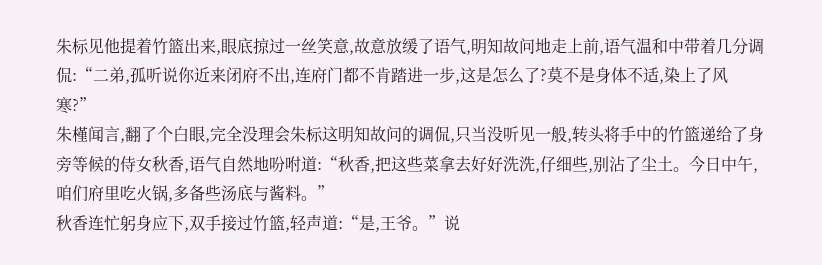朱标见他提着竹篮出来,眼底掠过一丝笑意,故意放缓了语气,明知故问地走上前,语气温和中带着几分调侃:“二弟,孤听说你近来闭府不出,连府门都不肯踏进一步,这是怎么了?莫不是身体不适,染上了风寒?”
朱槿闻言,翻了个白眼,完全没理会朱标这明知故问的调侃,只当没听见一般,转头将手中的竹篮递给了身旁等候的侍女秋香,语气自然地吩咐道:“秋香,把这些菜拿去好好洗洗,仔细些,别沾了尘土。今日中午,咱们府里吃火锅,多备些汤底与酱料。”
秋香连忙躬身应下,双手接过竹篮,轻声道:“是,王爷。”说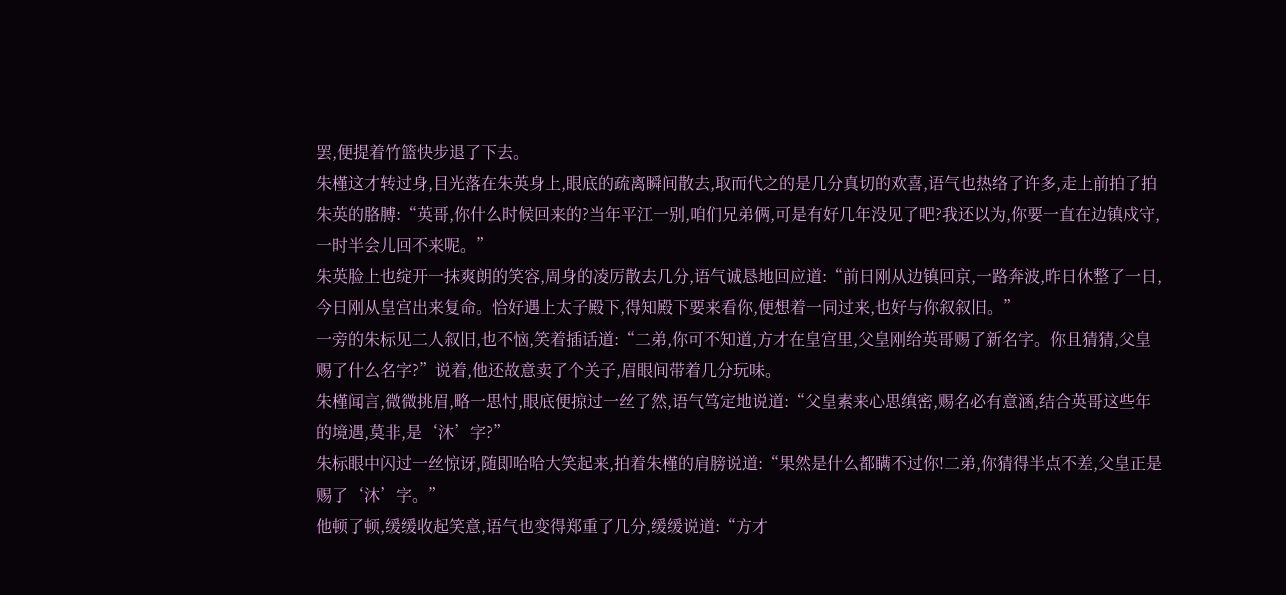罢,便提着竹篮快步退了下去。
朱槿这才转过身,目光落在朱英身上,眼底的疏离瞬间散去,取而代之的是几分真切的欢喜,语气也热络了许多,走上前拍了拍朱英的胳膊:“英哥,你什么时候回来的?当年平江一别,咱们兄弟俩,可是有好几年没见了吧?我还以为,你要一直在边镇戍守,一时半会儿回不来呢。”
朱英脸上也绽开一抹爽朗的笑容,周身的凌厉散去几分,语气诚恳地回应道:“前日刚从边镇回京,一路奔波,昨日休整了一日,今日刚从皇宫出来复命。恰好遇上太子殿下,得知殿下要来看你,便想着一同过来,也好与你叙叙旧。”
一旁的朱标见二人叙旧,也不恼,笑着插话道:“二弟,你可不知道,方才在皇宫里,父皇刚给英哥赐了新名字。你且猜猜,父皇赐了什么名字?”说着,他还故意卖了个关子,眉眼间带着几分玩味。
朱槿闻言,微微挑眉,略一思忖,眼底便掠过一丝了然,语气笃定地说道:“父皇素来心思缜密,赐名必有意涵,结合英哥这些年的境遇,莫非,是‘沐’字?”
朱标眼中闪过一丝惊讶,随即哈哈大笑起来,拍着朱槿的肩膀说道:“果然是什么都瞒不过你!二弟,你猜得半点不差,父皇正是赐了‘沐’字。”
他顿了顿,缓缓收起笑意,语气也变得郑重了几分,缓缓说道:“方才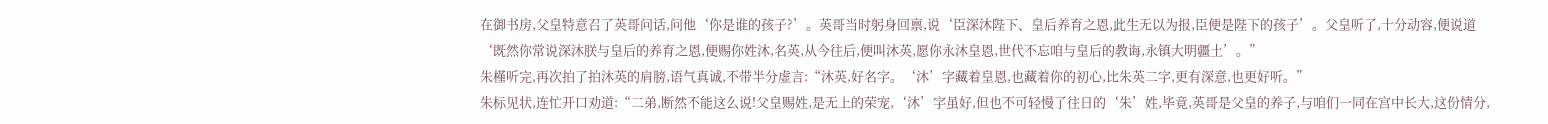在御书房,父皇特意召了英哥问话,问他‘你是谁的孩子?’。英哥当时躬身回禀,说‘臣深沐陛下、皇后养育之恩,此生无以为报,臣便是陛下的孩子’。父皇听了,十分动容,便说道‘既然你常说深沐朕与皇后的养育之恩,便赐你姓沐,名英,从今往后,便叫沐英,愿你永沐皇恩,世代不忘咱与皇后的教诲,永镇大明疆土’。”
朱槿听完,再次拍了拍沐英的肩膀,语气真诚,不带半分虚言:“沐英,好名字。‘沐’字藏着皇恩,也藏着你的初心,比朱英二字,更有深意,也更好听。”
朱标见状,连忙开口劝道:“二弟,断然不能这么说!父皇赐姓,是无上的荣宠,‘沐’字虽好,但也不可轻慢了往日的‘朱’姓,毕竟,英哥是父皇的养子,与咱们一同在宫中长大,这份情分,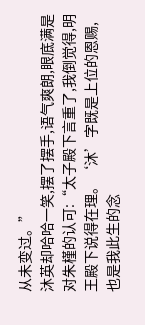从未变过。”
沐英却哈哈一笑,摆了摆手,语气爽朗,眼底满是对朱槿的认可:“太子殿下言重了,我倒觉得,明王殿下说得在理。‘沐’字既是上位的恩赐,也是我此生的念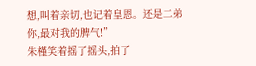想,叫着亲切,也记着皇恩。还是二弟你,最对我的脾气!”
朱槿笑着摇了摇头,拍了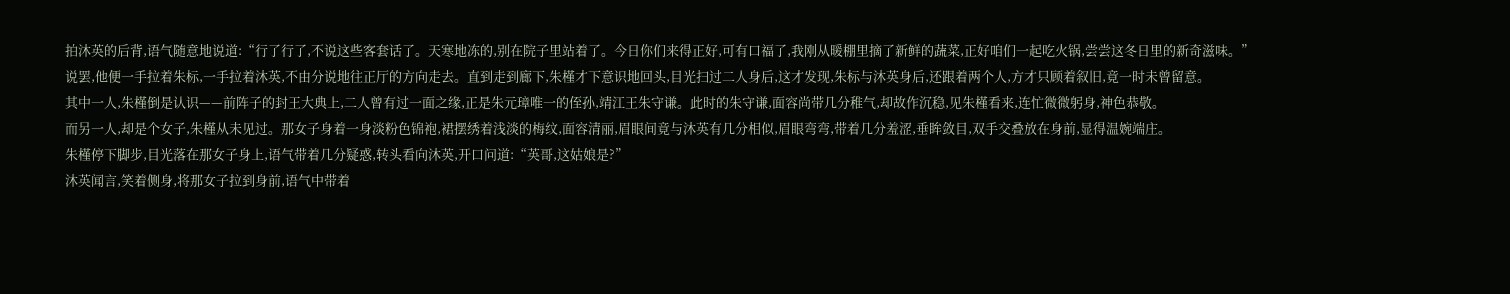拍沐英的后背,语气随意地说道:“行了行了,不说这些客套话了。天寒地冻的,别在院子里站着了。今日你们来得正好,可有口福了,我刚从暖棚里摘了新鲜的蔬菜,正好咱们一起吃火锅,尝尝这冬日里的新奇滋味。”
说罢,他便一手拉着朱标,一手拉着沐英,不由分说地往正厅的方向走去。直到走到廊下,朱槿才下意识地回头,目光扫过二人身后,这才发现,朱标与沐英身后,还跟着两个人,方才只顾着叙旧,竟一时未曾留意。
其中一人,朱槿倒是认识——前阵子的封王大典上,二人曾有过一面之缘,正是朱元璋唯一的侄孙,靖江王朱守谦。此时的朱守谦,面容尚带几分稚气,却故作沉稳,见朱槿看来,连忙微微躬身,神色恭敬。
而另一人,却是个女子,朱槿从未见过。那女子身着一身淡粉色锦袍,裙摆绣着浅淡的梅纹,面容清丽,眉眼间竟与沐英有几分相似,眉眼弯弯,带着几分羞涩,垂眸敛目,双手交叠放在身前,显得温婉端庄。
朱槿停下脚步,目光落在那女子身上,语气带着几分疑惑,转头看向沐英,开口问道:“英哥,这姑娘是?”
沐英闻言,笑着侧身,将那女子拉到身前,语气中带着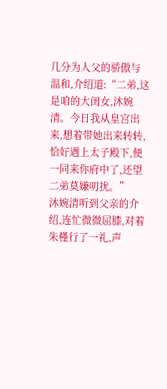几分为人父的骄傲与温和,介绍道:“二弟,这是咱的大闺女,沐婉清。今日我从皇宫出来,想着带她出来转转,恰好遇上太子殿下,便一同来你府中了,还望二弟莫嫌叨扰。”
沐婉清听到父亲的介绍,连忙微微屈膝,对着朱槿行了一礼,声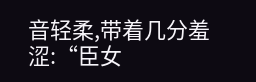音轻柔,带着几分羞涩:“臣女